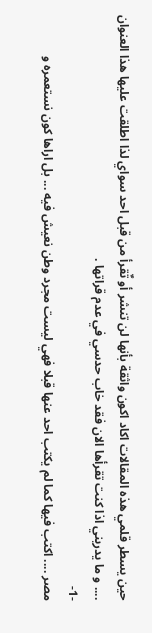حين يسطر قلمي هذه المقالات اكاد اكون واثقة بأنها لن تنشر أو تٌقرأ من قبل احد سواي لذا اطلقت عليها هذا العنوان .... و ما يدريني اذا كنت تقرأها الان فقد خاب حدسي في عدم قراتها .
-1-
مصر .... اكتب فيها كما لم يكتب احد عنها قبلا فهي ليست مجرد وطن نعيش فيه ... بل اراها كون نستعمره و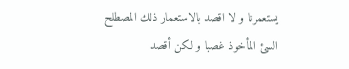يستعمرنا و لا اقصد بالاستعمار ذلك المصطلح السئ المأخوذ غصبا و لكن أقصد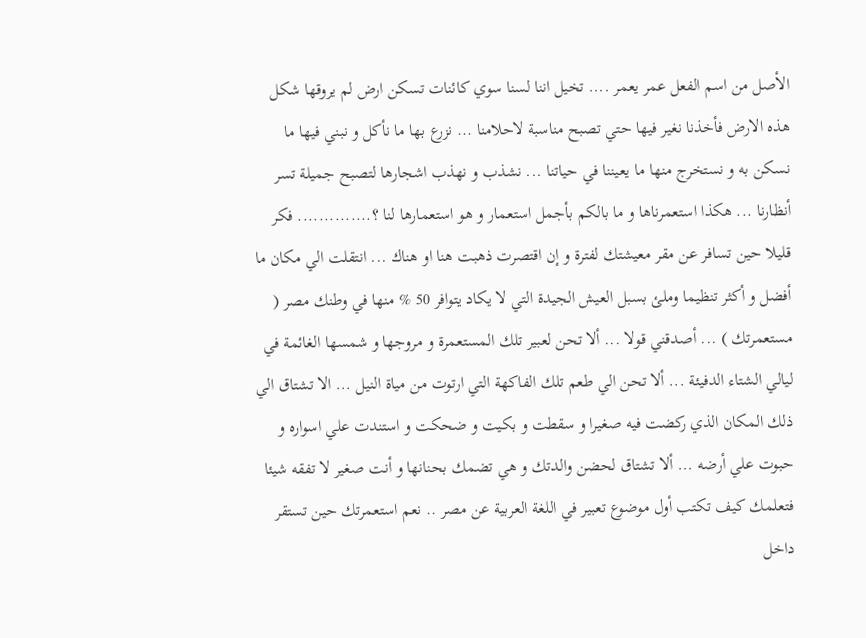الأصل من اسم الفعل عمر يعمر .... تخيل اننا لسنا سوي كائنات تسكن ارض لم يروقها شكل هذه الارض فأخذنا نغير فيها حتي تصبح مناسبة لاحلامنا ... نزرع بها ما نأكل و نبني فيها ما نسكن به و نستخرج منها ما يعيننا في حياتنا ... نشذب و نهذب اشجارها لتصبح جميلة تسر أنظارنا ... هكذا استعمرناها و ما بالكم بأجمل استعمار و هو استعمارها لنا ؟.............. فكر قليلا حين تسافر عن مقر معيشتك لفترة و إن اقتصرت ذهبت هنا او هناك ... انتقلت الي مكان ما أفضل و أكثر تنظيما وملئ بسبل العيش الجيدة التي لا يكاد يتوافر 50 % منها في وطنك مصر ( مستعمرتك ) ... أصدقني قولا ... ألا تحن لعبير تلك المستعمرة و مروجها و شمسها الغائمة في ليالي الشتاء الدفيئة ... ألا تحن الي طعم تلك الفاكهة التي ارتوت من مياة النيل ... الا تشتاق الي ذلك المكان الذي ركضت فيه صغيرا و سقطت و بكيت و ضحكت و استندت علي اسواره و حبوت علي أرضه ... ألا تشتاق لحضن والدتك و هي تضمك بحنانها و أنت صغير لا تفقه شيئا فتعلمك كيف تكتب أول موضوع تعبير في اللغة العربية عن مصر .. نعم استعمرتك حين تستقر داخل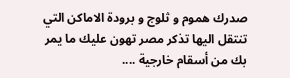صدرك هموم و ثلوج و برودة الاماكن التي تنتقل اليها تذكر مصر تهون عليك ما يمر بك من أسقام خارجية ....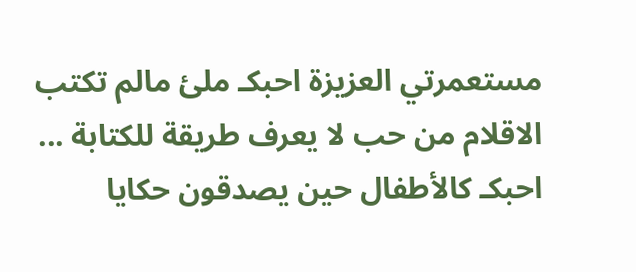مستعمرتي العزيزة احبكـ ملئ مالم تكتب الاقلام من حب لا يعرف طريقة للكتابة ... احبكـ كالأطفال حين يصدقون حكايا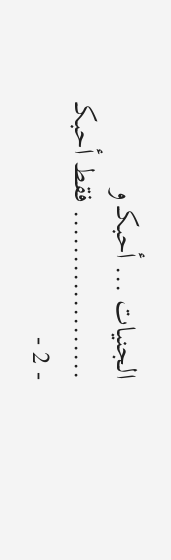الجنيات ... أحبكـ و ................... فقط أحبكـ
- 2 -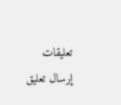تعليقات
إرسال تعليق